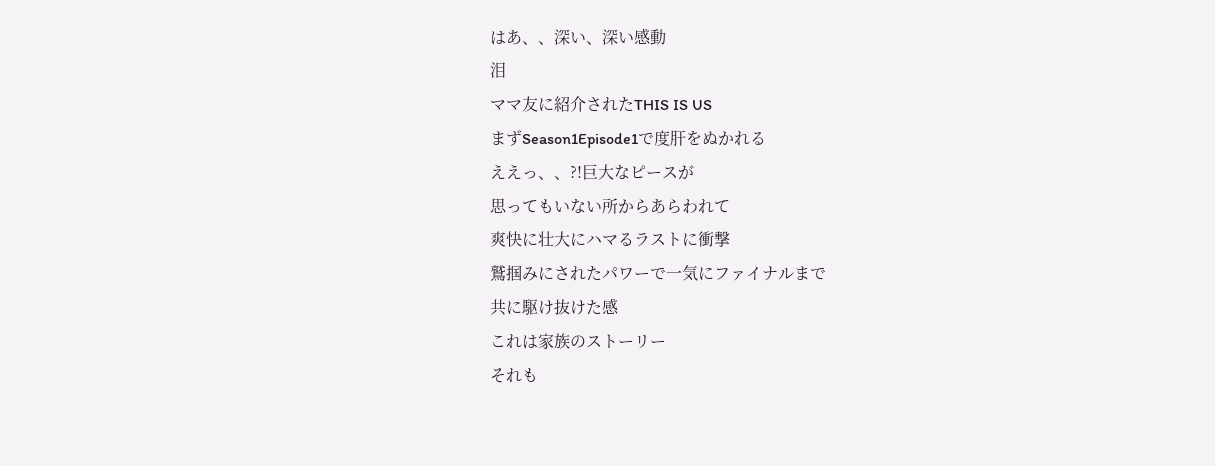はあ、、深い、深い感動
泪
ママ友に紹介されたTHIS IS US
まずSeason1Episode1で度肝をぬかれる
ええっ、、?!巨大なピースが
思ってもいない所からあらわれて
爽快に壮大にハマるラストに衝撃
鷲掴みにされたパワーで一気にファイナルまで
共に駆け抜けた感
これは家族のストーリー
それも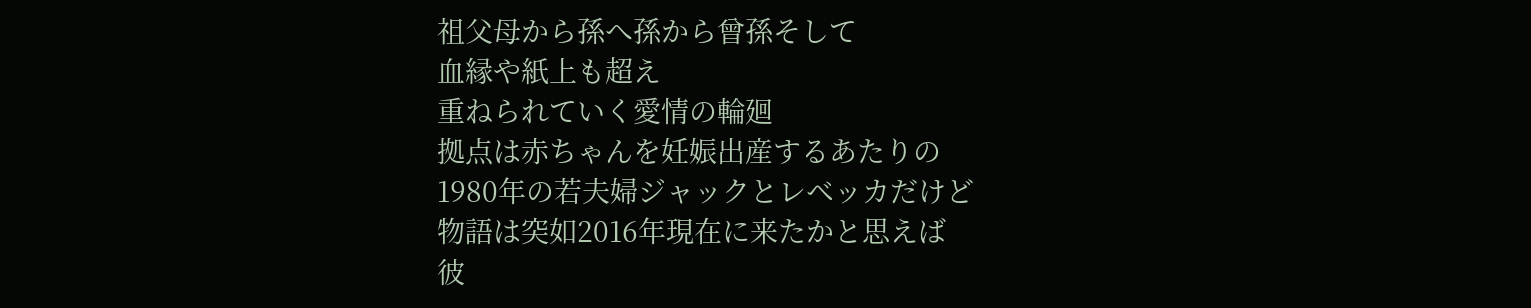祖父母から孫へ孫から曾孫そして
血縁や紙上も超え
重ねられていく愛情の輪廻
拠点は赤ちゃんを妊娠出産するあたりの
1980年の若夫婦ジャックとレベッカだけど
物語は突如2016年現在に来たかと思えば
彼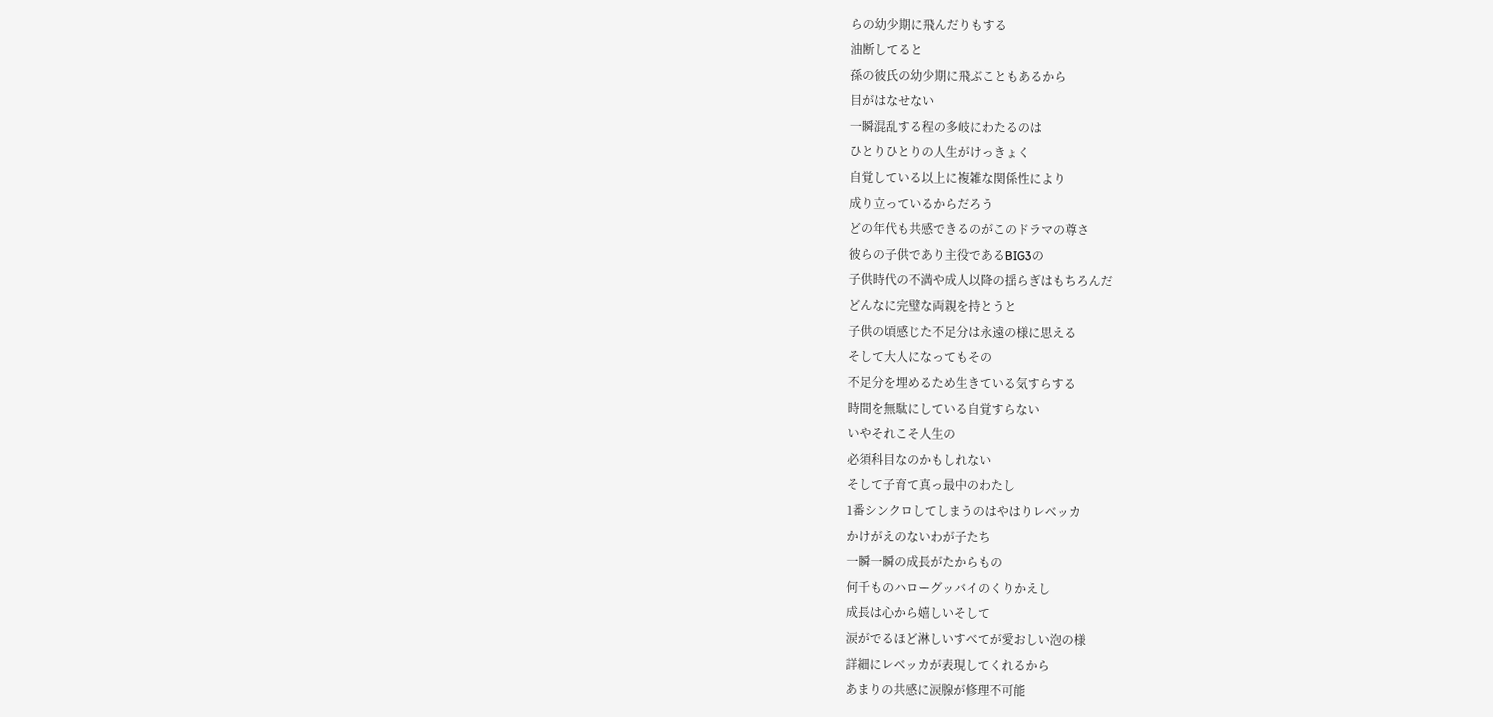らの幼少期に飛んだりもする
油断してると
孫の彼氏の幼少期に飛ぶこともあるから
目がはなせない
一瞬混乱する程の多岐にわたるのは
ひとりひとりの人生がけっきょく
自覚している以上に複雑な関係性により
成り立っているからだろう
どの年代も共感できるのがこのドラマの尊さ
彼らの子供であり主役であるBIG3の
子供時代の不満や成人以降の揺らぎはもちろんだ
どんなに完璧な両親を持とうと
子供の頃感じた不足分は永遠の様に思える
そして大人になってもその
不足分を埋めるため生きている気すらする
時間を無駄にしている自覚すらない
いやそれこそ人生の
必須科目なのかもしれない
そして子育て真っ最中のわたし
1番シンクロしてしまうのはやはりレベッカ
かけがえのないわが子たち
一瞬一瞬の成長がたからもの
何千ものハローグッバイのくりかえし
成長は心から嬉しいそして
涙がでるほど淋しいすべてが愛おしい泡の様
詳細にレベッカが表現してくれるから
あまりの共感に涙腺が修理不可能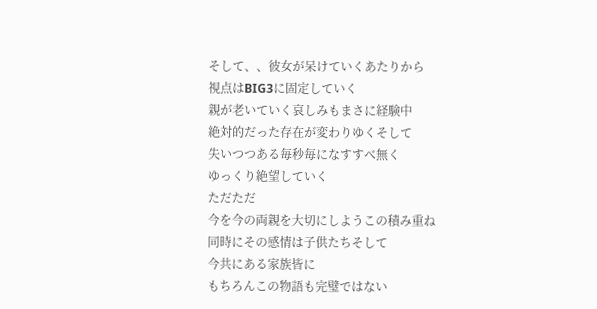そして、、彼女が呆けていくあたりから
視点はBIG3に固定していく
親が老いていく哀しみもまさに経験中
絶対的だった存在が変わりゆくそして
失いつつある毎秒毎になすすべ無く
ゆっくり絶望していく
ただただ
今を今の両親を大切にしようこの積み重ね
同時にその感情は子供たちそして
今共にある家族皆に
もちろんこの物語も完璧ではない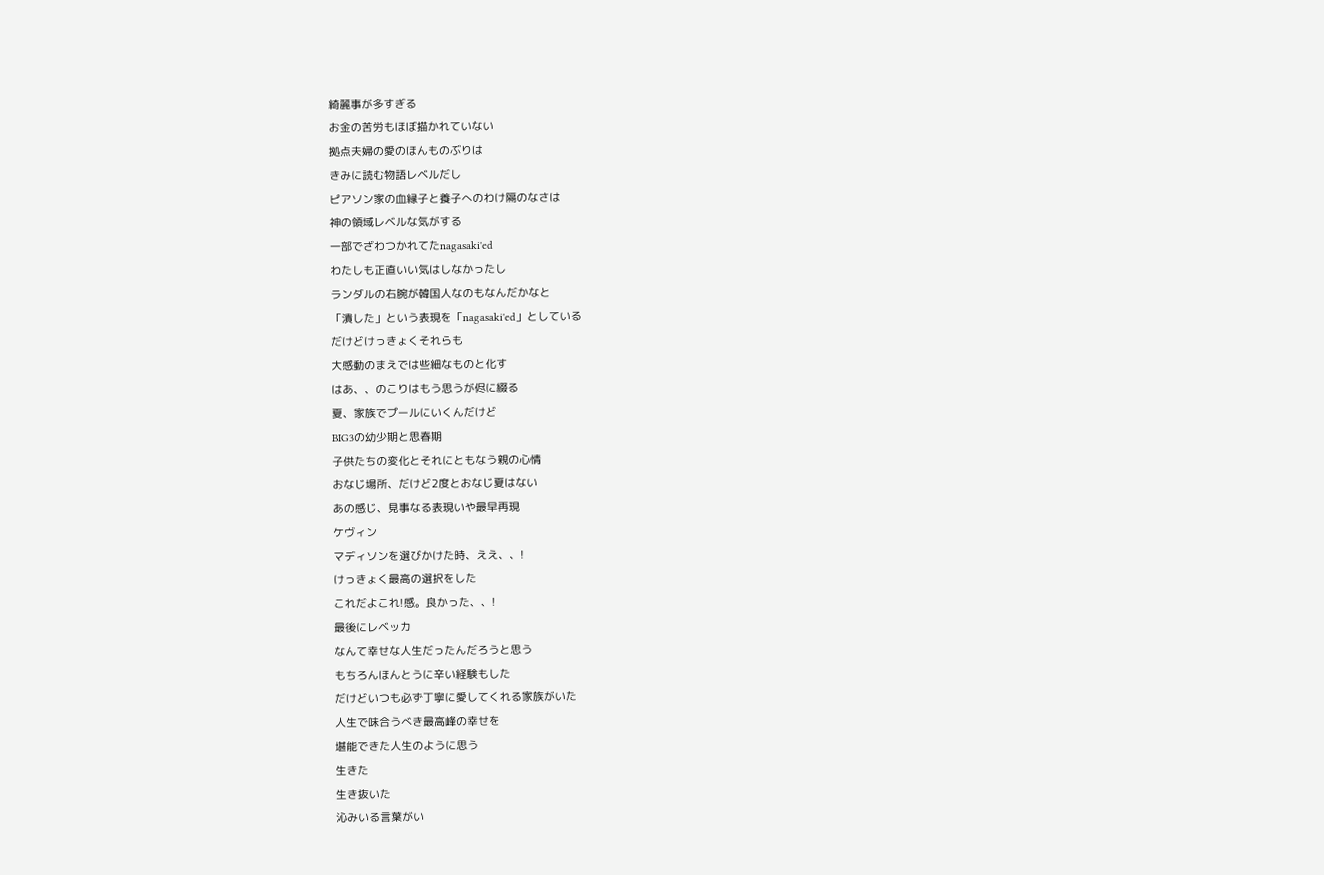綺麗事が多すぎる
お金の苦労もほぼ描かれていない
拠点夫婦の愛のほんものぶりは
きみに読む物語レベルだし
ピアソン家の血縁子と養子へのわけ隔のなさは
神の領域レベルな気がする
一部でざわつかれてたnagasaki'ed
わたしも正直いい気はしなかったし
ランダルの右腕が韓国人なのもなんだかなと
「潰した」という表現を「nagasaki'ed」としている
だけどけっきょくそれらも
大感動のまえでは些細なものと化す
はあ、、のこりはもう思うが侭に綴る
夏、家族でプールにいくんだけど
BIG3の幼少期と思春期
子供たちの変化とそれにともなう親の心情
おなじ場所、だけど2度とおなじ夏はない
あの感じ、見事なる表現いや最早再現
ケヴィン
マディソンを選びかけた時、ええ、、!
けっきょく最高の選択をした
これだよこれ!感。良かった、、!
最後にレベッカ
なんて幸せな人生だったんだろうと思う
もちろんほんとうに辛い経験もした
だけどいつも必ず丁寧に愛してくれる家族がいた
人生で味合うべき最高峰の幸せを
堪能できた人生のように思う
生きた
生き抜いた
沁みいる言葉がい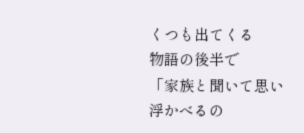くつも出てくる
物語の後半で
「家族と聞いて思い浮かべるの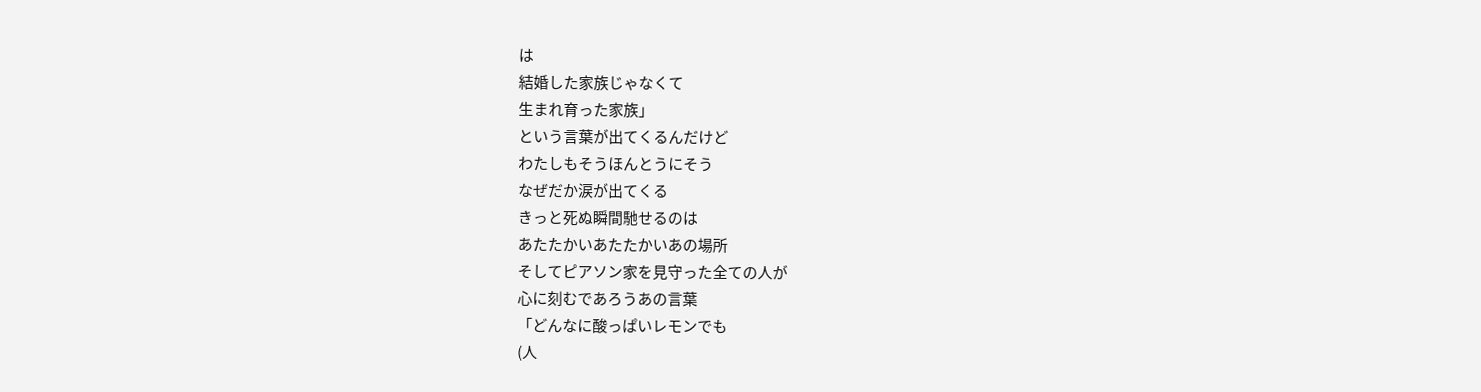は
結婚した家族じゃなくて
生まれ育った家族」
という言葉が出てくるんだけど
わたしもそうほんとうにそう
なぜだか涙が出てくる
きっと死ぬ瞬間馳せるのは
あたたかいあたたかいあの場所
そしてピアソン家を見守った全ての人が
心に刻むであろうあの言葉
「どんなに酸っぱいレモンでも
(人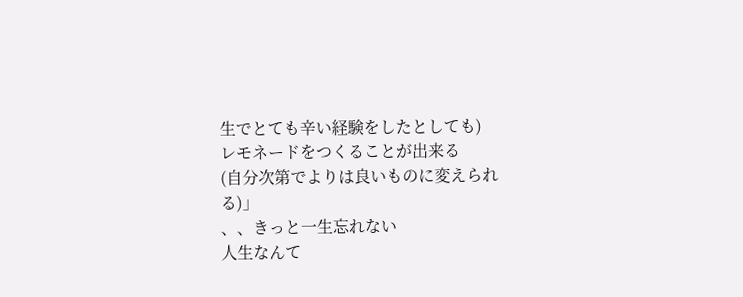生でとても辛い経験をしたとしても)
レモネードをつくることが出来る
(自分次第でよりは良いものに変えられる)」
、、きっと一生忘れない
人生なんて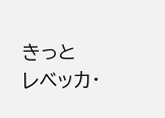きっと
レベッカ・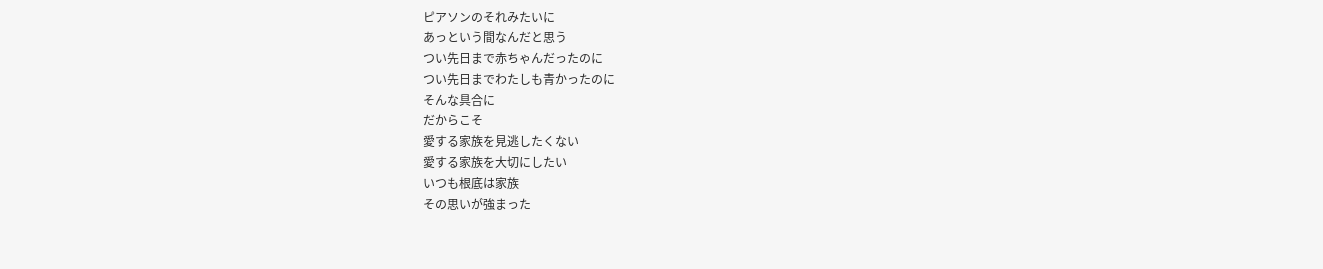ピアソンのそれみたいに
あっという間なんだと思う
つい先日まで赤ちゃんだったのに
つい先日までわたしも青かったのに
そんな具合に
だからこそ
愛する家族を見逃したくない
愛する家族を大切にしたい
いつも根底は家族
その思いが強まった